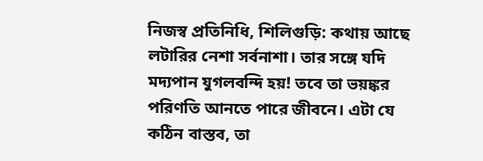নিজস্ব প্রতিনিধি, শিলিগুড়ি: কথায় আছে লটারির নেশা সর্বনাশা। তার সঙ্গে যদি মদ্যপান যুগলবন্দি হয়! তবে তা ভয়ঙ্কর পরিণতি আনতে পারে জীবনে। এটা যে কঠিন বাস্তব, তা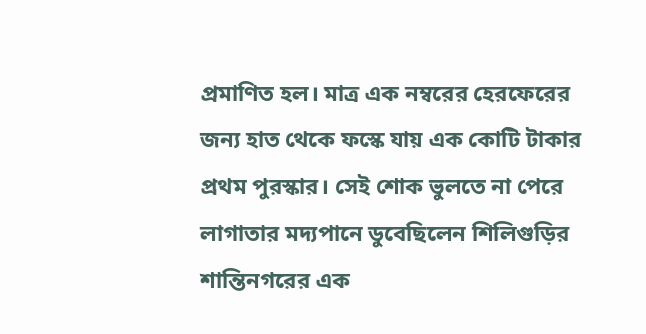প্রমাণিত হল। মাত্র এক নম্বরের হেরফেরের জন্য হাত থেকে ফস্কে যায় এক কোটি টাকার প্রথম পুরস্কার। সেই শোক ভুলতে না পেরে লাগাতার মদ্যপানে ডুবেছিলেন শিলিগুড়ির শান্তিনগরের এক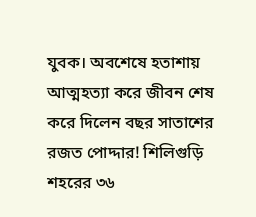যুবক। অবশেষে হতাশায় আত্মহত্যা করে জীবন শেষ করে দিলেন বছর সাতাশের রজত পোদ্দার! শিলিগুড়ি শহরের ৩৬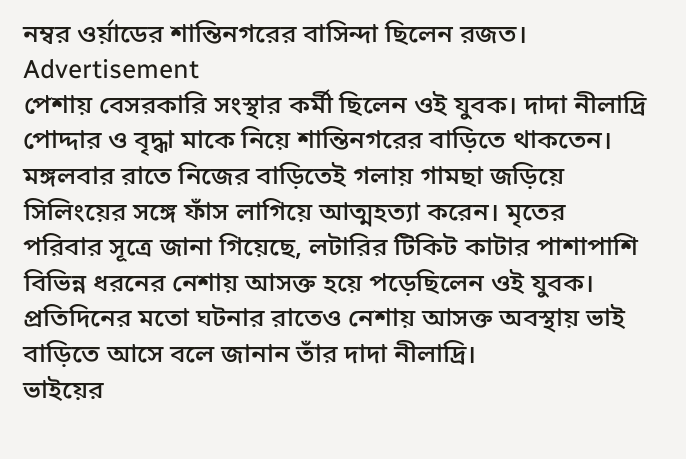নম্বর ওর্য়াডের শান্তিনগরের বাসিন্দা ছিলেন রজত।
Advertisement
পেশায় বেসরকারি সংস্থার কর্মী ছিলেন ওই যুবক। দাদা নীলাদ্রি পোদ্দার ও বৃদ্ধা মাকে নিয়ে শান্তিনগরের বাড়িতে থাকতেন। মঙ্গলবার রাতে নিজের বাড়িতেই গলায় গামছা জড়িয়ে সিলিংয়ের সঙ্গে ফাঁস লাগিয়ে আত্মহত্যা করেন। মৃতের পরিবার সূত্রে জানা গিয়েছে, লটারির টিকিট কাটার পাশাপাশি বিভিন্ন ধরনের নেশায় আসক্ত হয়ে পড়েছিলেন ওই যুবক। প্রতিদিনের মতো ঘটনার রাতেও নেশায় আসক্ত অবস্থায় ভাই বাড়িতে আসে বলে জানান তাঁর দাদা নীলাদ্রি।
ভাইয়ের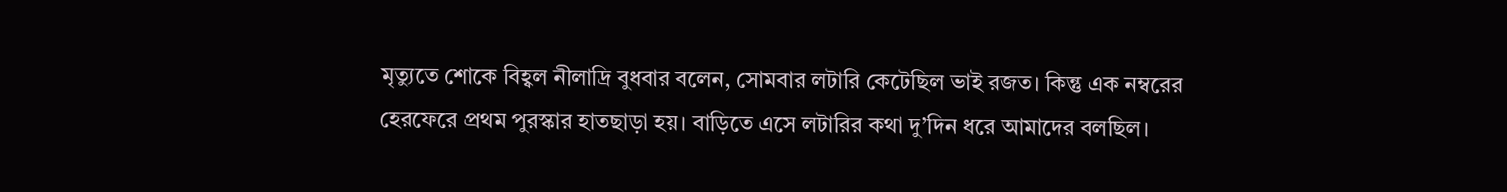মৃত্যুতে শোকে বিহ্বল নীলাদ্রি বুধবার বলেন, সোমবার লটারি কেটেছিল ভাই রজত। কিন্তু এক নম্বরের হেরফেরে প্রথম পুরস্কার হাতছাড়া হয়। বাড়িতে এসে লটারির কথা দু’দিন ধরে আমাদের বলছিল।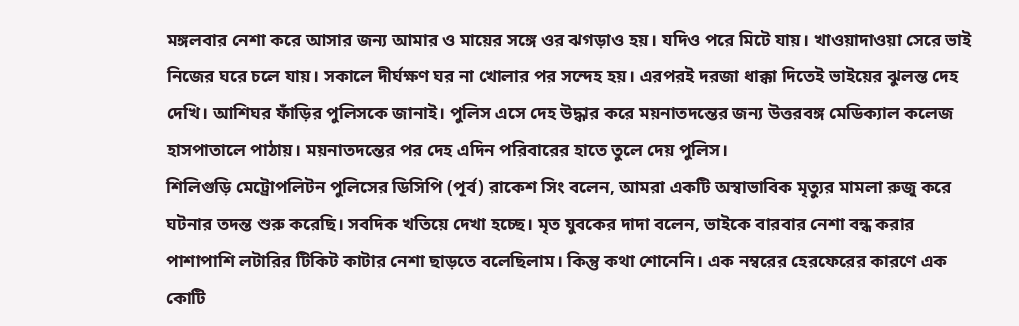মঙ্গলবার নেশা করে আসার জন্য আমার ও মায়ের সঙ্গে ওর ঝগড়াও হয়। যদিও পরে মিটে যায়। খাওয়াদাওয়া সেরে ভাই নিজের ঘরে চলে যায়। সকালে দীর্ঘক্ষণ ঘর না খোলার পর সন্দেহ হয়। এরপরই দরজা ধাক্কা দিতেই ভাইয়ের ঝুলন্ত দেহ দেখি। আশিঘর ফাঁড়ির পুলিসকে জানাই। পুলিস এসে দেহ উদ্ধার করে ময়নাতদন্তের জন্য উত্তরবঙ্গ মেডিক্যাল কলেজ হাসপাতালে পাঠায়। ময়নাতদন্তের পর দেহ এদিন পরিবারের হাতে তুলে দেয় পুলিস।
শিলিগুড়ি মেট্রোপলিটন পুলিসের ডিসিপি (পূর্ব) রাকেশ সিং বলেন, আমরা একটি অস্বাভাবিক মৃত্যুর মামলা রুজু করে ঘটনার তদন্ত শুরু করেছি। সবদিক খতিয়ে দেখা হচ্ছে। মৃত যুবকের দাদা বলেন, ভাইকে বারবার নেশা বন্ধ করার পাশাপাশি লটারির টিকিট কাটার নেশা ছাড়তে বলেছিলাম। কিন্তু কথা শোনেনি। এক নম্বরের হেরফেরের কারণে এক কোটি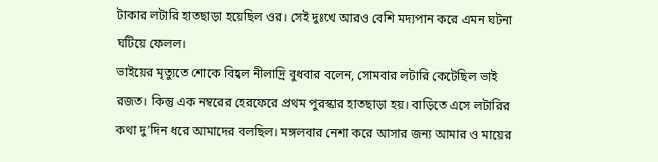টাকার লটারি হাতছাড়া হয়েছিল ওর। সেই দুঃখে আরও বেশি মদ্যপান করে এমন ঘটনা ঘটিয়ে ফেলল।
ভাইয়ের মৃত্যুতে শোকে বিহ্বল নীলাদ্রি বুধবার বলেন, সোমবার লটারি কেটেছিল ভাই রজত। কিন্তু এক নম্বরের হেরফেরে প্রথম পুরস্কার হাতছাড়া হয়। বাড়িতে এসে লটারির কথা দু’দিন ধরে আমাদের বলছিল। মঙ্গলবার নেশা করে আসার জন্য আমার ও মায়ের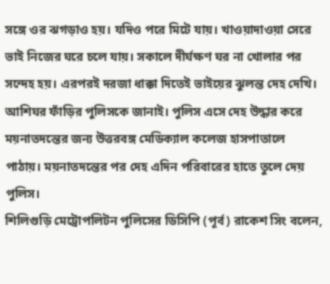সঙ্গে ওর ঝগড়াও হয়। যদিও পরে মিটে যায়। খাওয়াদাওয়া সেরে ভাই নিজের ঘরে চলে যায়। সকালে দীর্ঘক্ষণ ঘর না খোলার পর সন্দেহ হয়। এরপরই দরজা ধাক্কা দিতেই ভাইয়ের ঝুলন্ত দেহ দেখি। আশিঘর ফাঁড়ির পুলিসকে জানাই। পুলিস এসে দেহ উদ্ধার করে ময়নাতদন্তের জন্য উত্তরবঙ্গ মেডিক্যাল কলেজ হাসপাতালে পাঠায়। ময়নাতদন্তের পর দেহ এদিন পরিবারের হাতে তুলে দেয় পুলিস।
শিলিগুড়ি মেট্রোপলিটন পুলিসের ডিসিপি (পূর্ব) রাকেশ সিং বলেন,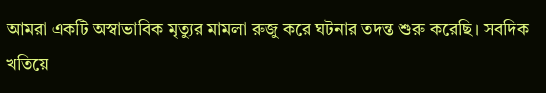আমরা একটি অস্বাভাবিক মৃত্যুর মামলা রুজু করে ঘটনার তদন্ত শুরু করেছি। সবদিক খতিয়ে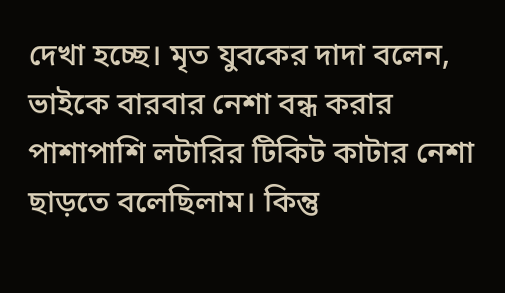দেখা হচ্ছে। মৃত যুবকের দাদা বলেন, ভাইকে বারবার নেশা বন্ধ করার পাশাপাশি লটারির টিকিট কাটার নেশা ছাড়তে বলেছিলাম। কিন্তু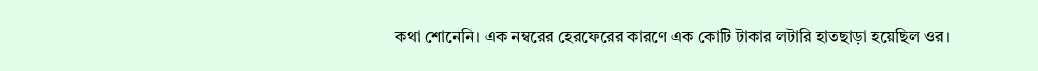কথা শোনেনি। এক নম্বরের হেরফেরের কারণে এক কোটি টাকার লটারি হাতছাড়া হয়েছিল ওর।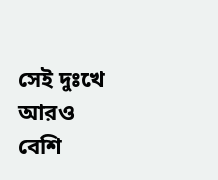সেই দুঃখে আরও বেশি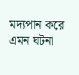মদ্যপান করে এমন ঘটনা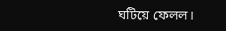ঘটিয়ে ফেলল।